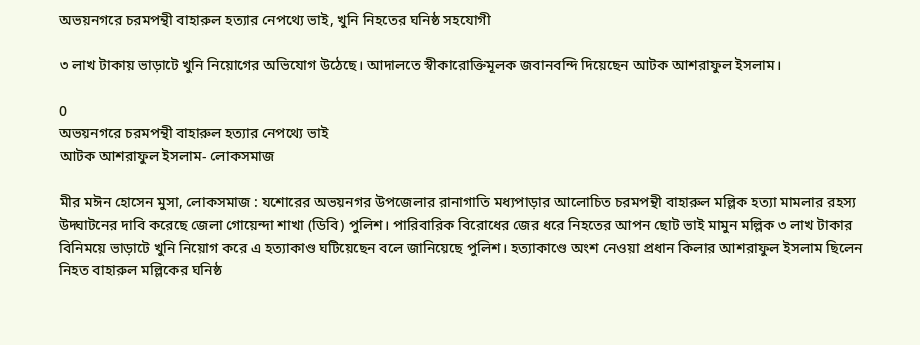অভয়নগরে চরমপন্থী বাহারুল হত্যার নেপথ্যে ভাই, খুনি নিহতের ঘনিষ্ঠ সহযোগী

৩ লাখ টাকায় ভাড়াটে খুনি নিয়োগের অভিযোগ উঠেছে। আদালতে স্বীকারোক্তিমূলক জবানবন্দি দিয়েছেন আটক আশরাফুল ইসলাম।

0
অভয়নগরে চরমপন্থী বাহারুল হত্যার নেপথ্যে ভাই
আটক আশরাফুল ইসলাম- লোকসমাজ

মীর মঈন হোসেন মুসা, লোকসমাজ : যশোরের অভয়নগর উপজেলার রানাগাতি মধ্যপাড়ার আলোচিত চরমপন্থী বাহারুল মল্লিক হত্যা মামলার রহস্য উদ্ঘাটনের দাবি করেছে জেলা গোয়েন্দা শাখা (ডিবি) পুলিশ। পারিবারিক বিরোধের জের ধরে নিহতের আপন ছোট ভাই মামুন মল্লিক ৩ লাখ টাকার বিনিময়ে ভাড়াটে খুনি নিয়োগ করে এ হত্যাকাণ্ড ঘটিয়েছেন বলে জানিয়েছে পুলিশ। হত্যাকাণ্ডে অংশ নেওয়া প্রধান কিলার আশরাফুল ইসলাম ছিলেন নিহত বাহারুল মল্লিকের ঘনিষ্ঠ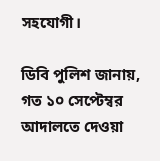সহযোগী।

ডিবি পুলিশ জানায়, গত ১০ সেপ্টেম্বর আদালতে দেওয়া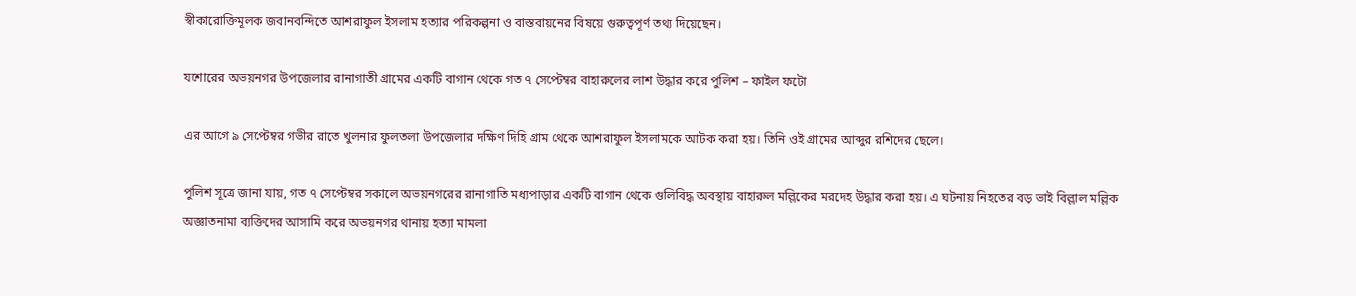স্বীকারোক্তিমূলক জবানবন্দিতে আশরাফুল ইসলাম হত্যার পরিকল্পনা ও বাস্তবায়নের বিষয়ে গুরুত্বপূর্ণ তথ্য দিয়েছেন।

যশোরের অভয়নগর উপজেলার রানাগাতী গ্রামের একটি বাগান থেকে গত ৭ সেপ্টেম্বর বাহারুলের লাশ উদ্ধার করে পুলিশ – ফাইল ফটো

এর আগে ৯ সেপ্টেম্বর গভীর রাতে খুলনার ফুলতলা উপজেলার দক্ষিণ দিহি গ্রাম থেকে আশরাফুল ইসলামকে আটক করা হয়। তিনি ওই গ্রামের আব্দুর রশিদের ছেলে।

পুলিশ সূত্রে জানা যায়, গত ৭ সেপ্টেম্বর সকালে অভয়নগরের রানাগাতি মধ্যপাড়ার একটি বাগান থেকে গুলিবিদ্ধ অবস্থায় বাহারুল মল্লিকের মরদেহ উদ্ধার করা হয়। এ ঘটনায় নিহতের বড় ভাই বিল্লাল মল্লিক অজ্ঞাতনামা ব্যক্তিদের আসামি করে অভয়নগর থানায় হত্যা মামলা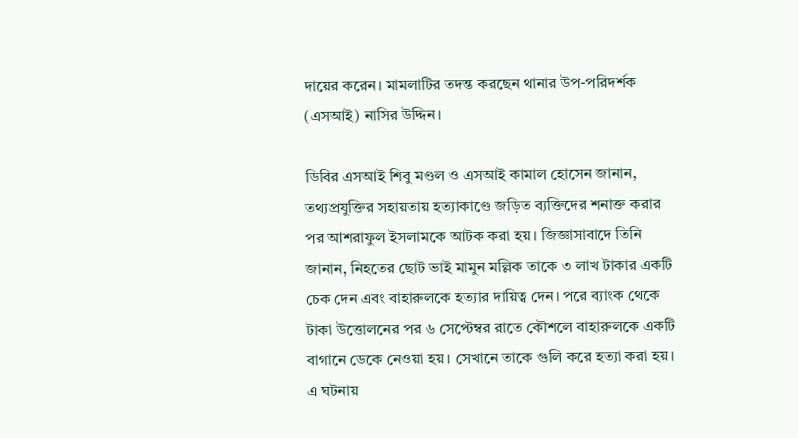দায়ের করেন। মামলাটির তদন্ত করছেন থানার উপ-পরিদর্শক (এসআই) নাসির উদ্দিন।

ডিবির এসআই শিবু মণ্ডল ও এসআই কামাল হোসেন জানান, তথ্যপ্রযুক্তির সহায়তায় হত্যাকাণ্ডে জড়িত ব্যক্তিদের শনাক্ত করার পর আশরাফুল ইসলামকে আটক করা হয়। জিজ্ঞাসাবাদে তিনি জানান, নিহতের ছোট ভাই মামুন মল্লিক তাকে ৩ লাখ টাকার একটি চেক দেন এবং বাহারুলকে হত্যার দায়িত্ব দেন। পরে ব্যাংক থেকে টাকা উত্তোলনের পর ৬ সেপ্টেম্বর রাতে কৌশলে বাহারুলকে একটি বাগানে ডেকে নেওয়া হয়। সেখানে তাকে গুলি করে হত্যা করা হয়। এ ঘটনায়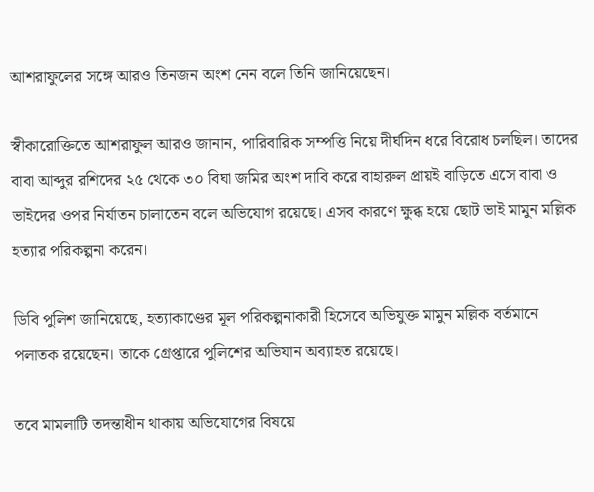আশরাফুলের সঙ্গে আরও তিনজন অংশ নেন বলে তিনি জানিয়েছেন।

স্বীকারোক্তিতে আশরাফুল আরও জানান, পারিবারিক সম্পত্তি নিয়ে দীর্ঘদিন ধরে বিরোধ চলছিল। তাদের বাবা আব্দুর রশিদের ২৫ থেকে ৩০ বিঘা জমির অংশ দাবি করে বাহারুল প্রায়ই বাড়িতে এসে বাবা ও ভাইদের ওপর নির্যাতন চালাতেন বলে অভিযোগ রয়েছে। এসব কারণে ক্ষুব্ধ হয়ে ছোট ভাই মামুন মল্লিক হত্যার পরিকল্পনা করেন।

ডিবি পুলিশ জানিয়েছে, হত্যাকাণ্ডের মূল পরিকল্পনাকারী হিসেবে অভিযুক্ত মামুন মল্লিক বর্তমানে পলাতক রয়েছেন। তাকে গ্রেপ্তারে পুলিশের অভিযান অব্যাহত রয়েছে।

তবে মামলাটি তদন্তাধীন থাকায় অভিযোগের বিষয়ে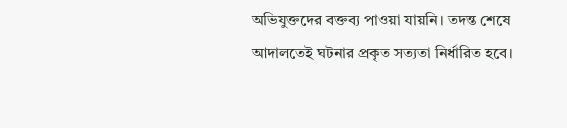অভিযুক্তদের বক্তব্য পাওয়া যায়নি। তদন্ত শেষে আদালতেই ঘটনার প্রকৃত সত্যতা নির্ধারিত হবে।